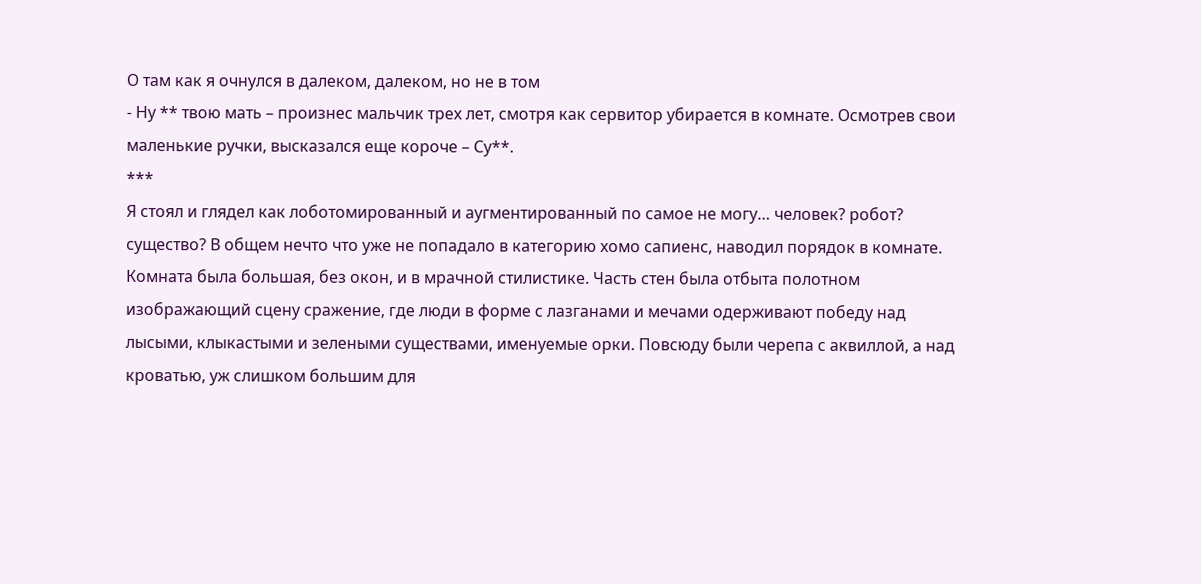О там как я очнулся в далеком, далеком, но не в том
- Ну ** твою мать – произнес мальчик трех лет, смотря как сервитор убирается в комнате. Осмотрев свои маленькие ручки, высказался еще короче – Су**.
***
Я стоял и глядел как лоботомированный и аугментированный по самое не могу… человек? робот? существо? В общем нечто что уже не попадало в категорию хомо сапиенс, наводил порядок в комнате. Комната была большая, без окон, и в мрачной стилистике. Часть стен была отбыта полотном изображающий сцену сражение, где люди в форме с лазганами и мечами одерживают победу над лысыми, клыкастыми и зелеными существами, именуемые орки. Повсюду были черепа с аквиллой, а над кроватью, уж слишком большим для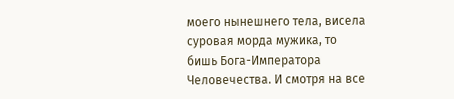моего нынешнего тела, висела суровая морда мужика, то бишь Бога-Императора Человечества. И смотря на все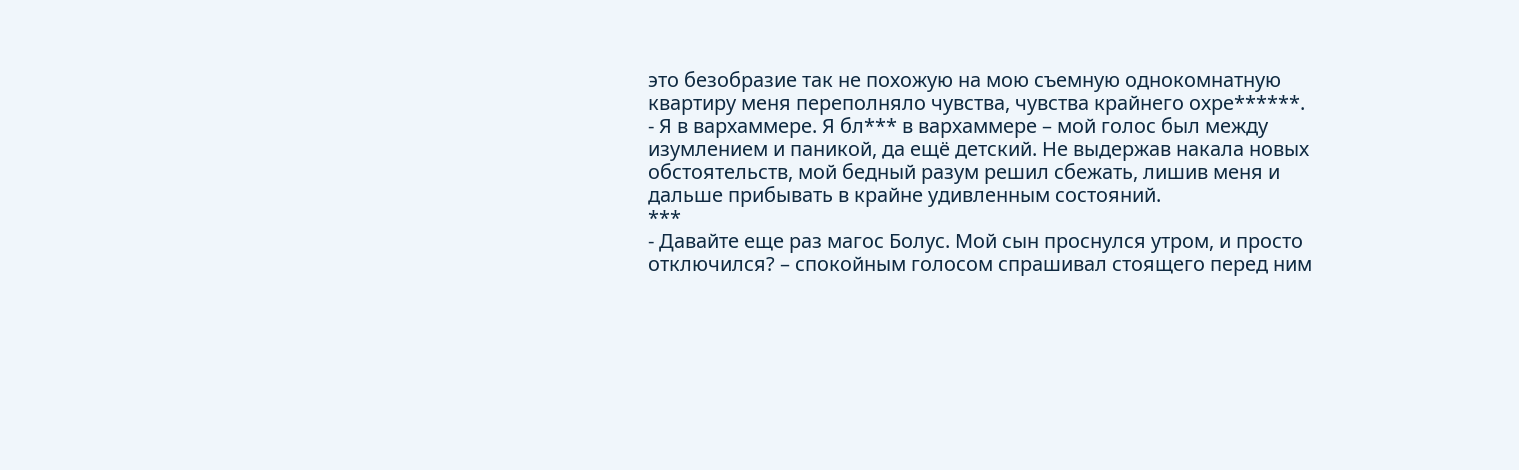это безобразие так не похожую на мою съемную однокомнатную квартиру меня переполняло чувства, чувства крайнего охре******.
- Я в вархаммере. Я бл*** в вархаммере – мой голос был между изумлением и паникой, да ещё детский. Не выдержав накала новых обстоятельств, мой бедный разум решил сбежать, лишив меня и дальше прибывать в крайне удивленным состояний.
***
- Давайте еще раз магос Болус. Мой сын проснулся утром, и просто отключился? – спокойным голосом спрашивал стоящего перед ним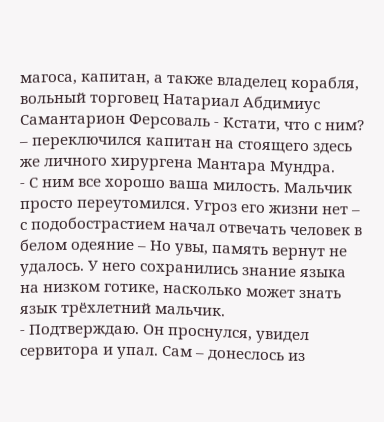магоса, капитан, а также владелец корабля, вольный торговец Натариал Абдимиус Самантарион Ферсоваль - Кстати, что с ним? – переключился капитан на стоящего здесь же личного хирургена Мантара Мундра.
- С ним все хорошо ваша милость. Мальчик просто переутомился. Угроз его жизни нет – с подобострастием начал отвечать человек в белом одеяние – Но увы, память вернут не удалось. У него сохранились знание языка на низком готике, насколько может знать язык трёхлетний мальчик.
- Подтверждаю. Он проснулся, увидел сервитора и упал. Сам – донеслось из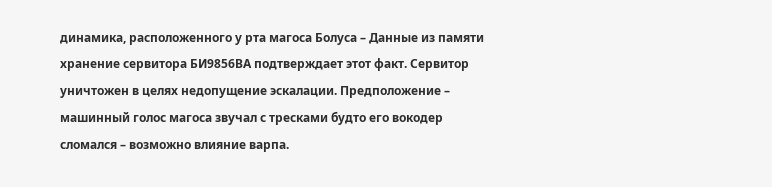динамика, расположенного у рта магоса Болуса – Данные из памяти хранение сервитора БИ9856ВА подтверждает этот факт. Сервитор уничтожен в целях недопущение эскалации. Предположение – машинный голос магоса звучал с тресками будто его вокодер сломался – возможно влияние варпа.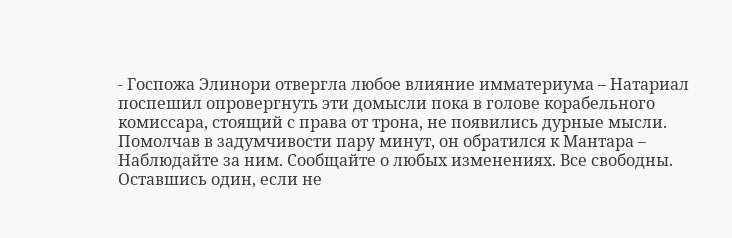- Госпожа Элинори отвергла любое влияние имматериума – Натариал поспешил опровергнуть эти домысли пока в голове корабельного комиссара, стоящий с права от трона, не появились дурные мысли. Помолчав в задумчивости пару минут, он обратился к Мантара – Наблюдайте за ним. Сообщайте о любых изменениях. Все свободны.
Оставшись один, если не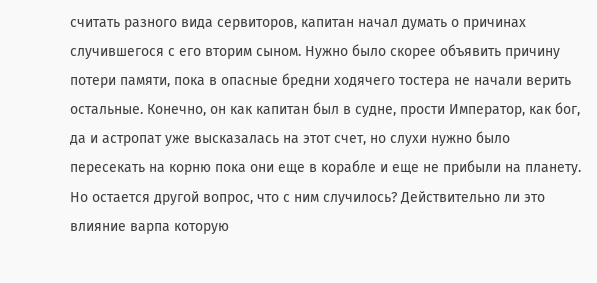считать разного вида сервиторов, капитан начал думать о причинах случившегося с его вторим сыном. Нужно было скорее объявить причину потери памяти, пока в опасные бредни ходячего тостера не начали верить остальные. Конечно, он как капитан был в судне, прости Император, как бог, да и астропат уже высказалась на этот счет, но слухи нужно было пересекать на корню пока они еще в корабле и еще не прибыли на планету. Но остается другой вопрос, что с ним случилось? Действительно ли это влияние варпа которую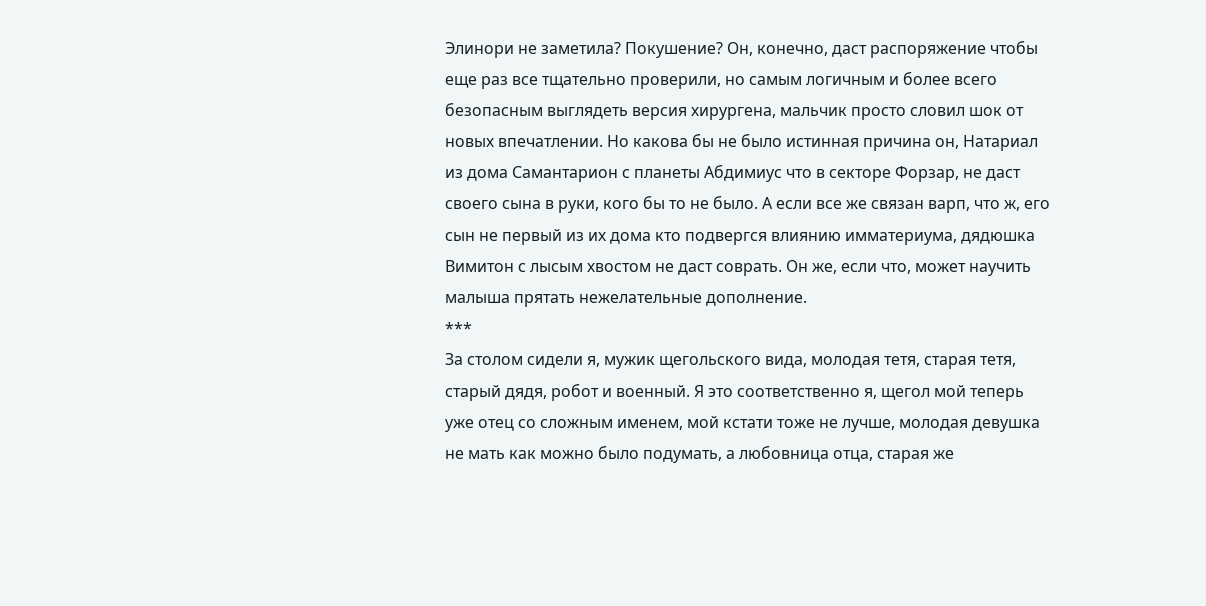Элинори не заметила? Покушение? Он, конечно, даст распоряжение чтобы еще раз все тщательно проверили, но самым логичным и более всего безопасным выглядеть версия хирургена, мальчик просто словил шок от новых впечатлении. Но какова бы не было истинная причина он, Натариал из дома Самантарион с планеты Абдимиус что в секторе Форзар, не даст своего сына в руки, кого бы то не было. А если все же связан варп, что ж, его сын не первый из их дома кто подвергся влиянию имматериума, дядюшка Вимитон с лысым хвостом не даст соврать. Он же, если что, может научить малыша прятать нежелательные дополнение.
***
За столом сидели я, мужик щегольского вида, молодая тетя, старая тетя, старый дядя, робот и военный. Я это соответственно я, щегол мой теперь уже отец со сложным именем, мой кстати тоже не лучше, молодая девушка не мать как можно было подумать, а любовница отца, старая же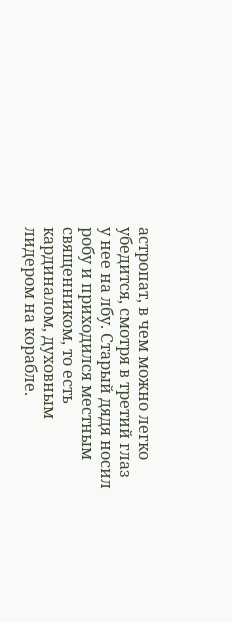астропат, в чем можно легко убедится, смотря в третий глаз у нее на лбу. Старый дядя носил робу и приходился местным священником, то есть кардиналом, духовным лидером на корабле.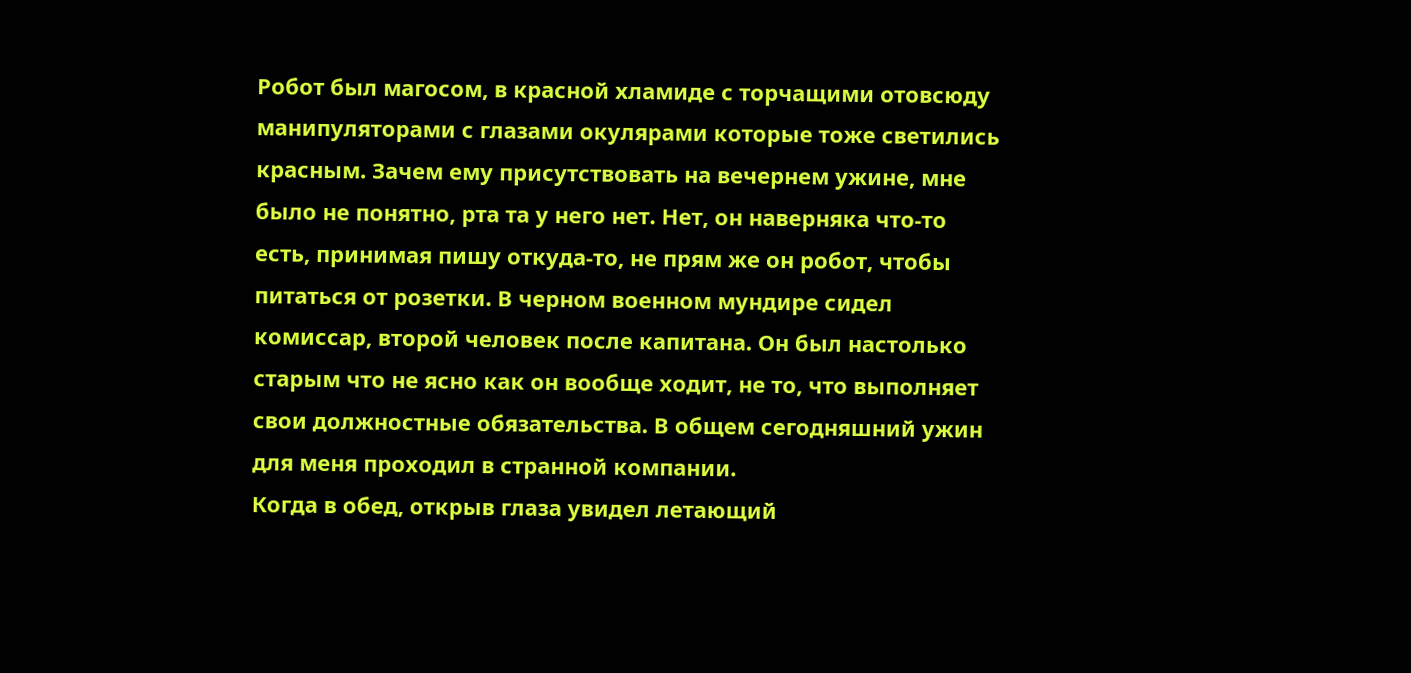Робот был магосом, в красной хламиде с торчащими отовсюду манипуляторами с глазами окулярами которые тоже светились красным. Зачем ему присутствовать на вечернем ужине, мне было не понятно, рта та у него нет. Нет, он наверняка что-то есть, принимая пишу откуда-то, не прям же он робот, чтобы питаться от розетки. В черном военном мундире сидел комиссар, второй человек после капитана. Он был настолько старым что не ясно как он вообще ходит, не то, что выполняет свои должностные обязательства. В общем сегодняшний ужин для меня проходил в странной компании.
Когда в обед, открыв глаза увидел летающий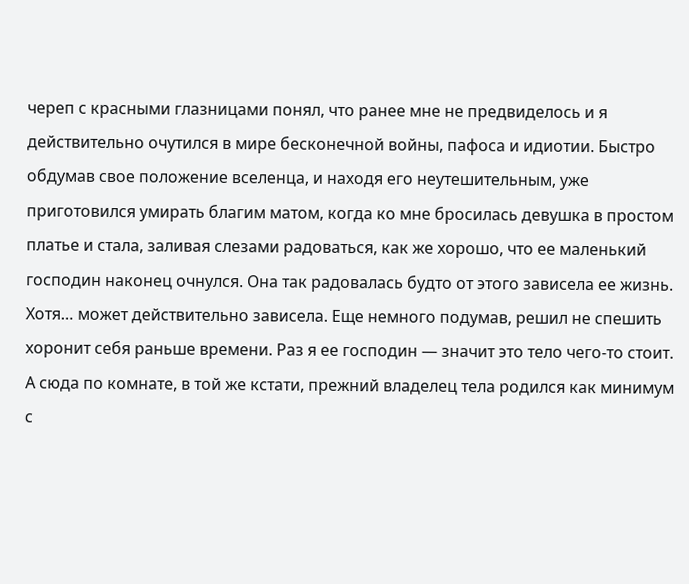череп с красными глазницами понял, что ранее мне не предвиделось и я действительно очутился в мире бесконечной войны, пафоса и идиотии. Быстро обдумав свое положение вселенца, и находя его неутешительным, уже приготовился умирать благим матом, когда ко мне бросилась девушка в простом платье и стала, заливая слезами радоваться, как же хорошо, что ее маленький господин наконец очнулся. Она так радовалась будто от этого зависела ее жизнь. Хотя… может действительно зависела. Еще немного подумав, решил не спешить хоронит себя раньше времени. Раз я ее господин — значит это тело чего-то стоит. А сюда по комнате, в той же кстати, прежний владелец тела родился как минимум с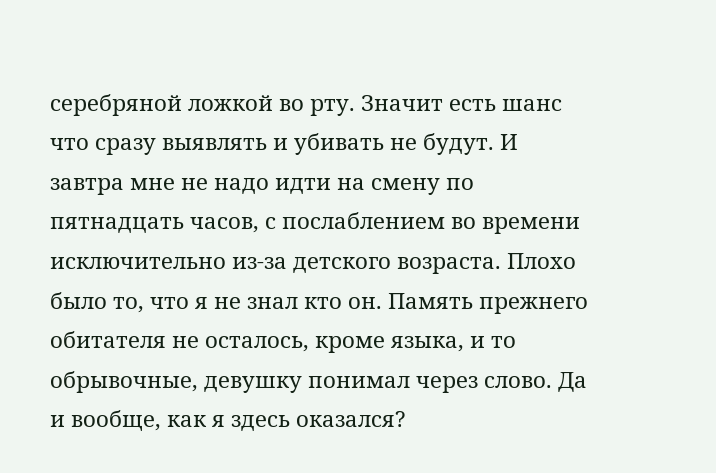серебряной ложкой во рту. Значит есть шанс что сразу выявлять и убивать не будут. И завтра мне не надо идти на смену по пятнадцать часов, с послаблением во времени исключительно из-за детского возраста. Плохо было то, что я не знал кто он. Память прежнего обитателя не осталось, кроме языка, и то обрывочные, девушку понимал через слово. Да и вообще, как я здесь оказался?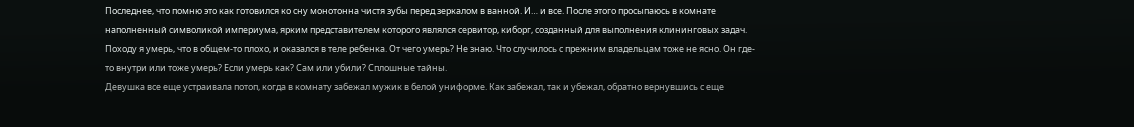Последнее, что помню это как готовился ко сну монотонна чистя зубы перед зеркалом в ванной. И… и все. После этого просыпаюсь в комнате наполненный символикой империума, ярким представителем которого являлся сервитор, киборг, созданный для выполнения клининговых задач. Походу я умерь, что в общем-то плохо, и оказался в теле ребенка. От чего умерь? Не знаю. Что случилось с прежним владельцам тоже не ясно. Он где-то внутри или тоже умерь? Если умерь как? Сам или убили? Сплошные тайны.
Девушка все еще устраивала потоп, когда в комнату забежал мужик в белой униформе. Как забежал, так и убежал, обратно вернувшись с еще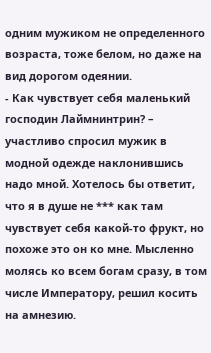одним мужиком не определенного возраста, тоже белом, но даже на вид дорогом одеянии.
- Как чувствует себя маленький господин Лаймнинтрин? – участливо спросил мужик в модной одежде наклонившись надо мной. Хотелось бы ответит, что я в душе не *** как там чувствует себя какой-то фрукт, но похоже это он ко мне. Мысленно молясь ко всем богам сразу, в том числе Императору, решил косить на амнезию.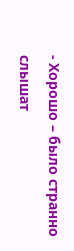- Хорошо – было странно слышат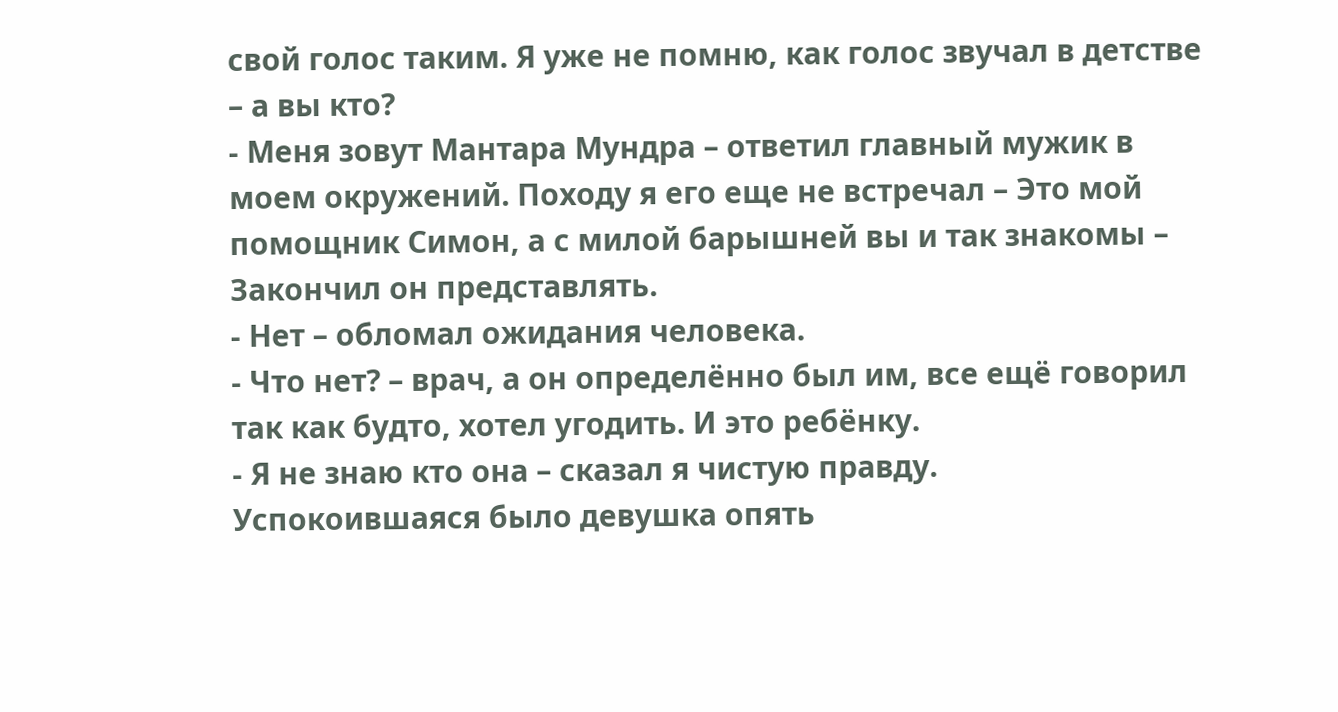свой голос таким. Я уже не помню, как голос звучал в детстве – а вы кто?
- Меня зовут Мантара Мундра – ответил главный мужик в моем окружений. Походу я его еще не встречал – Это мой помощник Симон, а с милой барышней вы и так знакомы – Закончил он представлять.
- Нет – обломал ожидания человека.
- Что нет? – врач, а он определённо был им, все ещё говорил так как будто, хотел угодить. И это ребёнку.
- Я не знаю кто она – сказал я чистую правду.
Успокоившаяся было девушка опять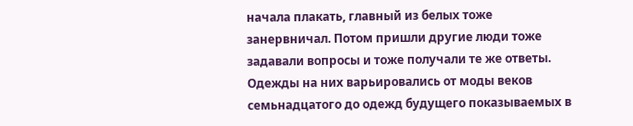начала плакать, главный из белых тоже занервничал. Потом пришли другие люди тоже задавали вопросы и тоже получали те же ответы. Одежды на них варьировались от моды веков семьнадцатого до одежд будущего показываемых в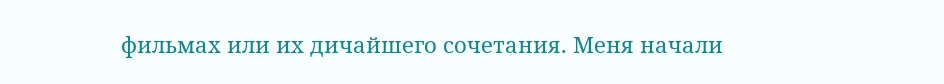фильмах или их дичайшего сочетания. Меня начали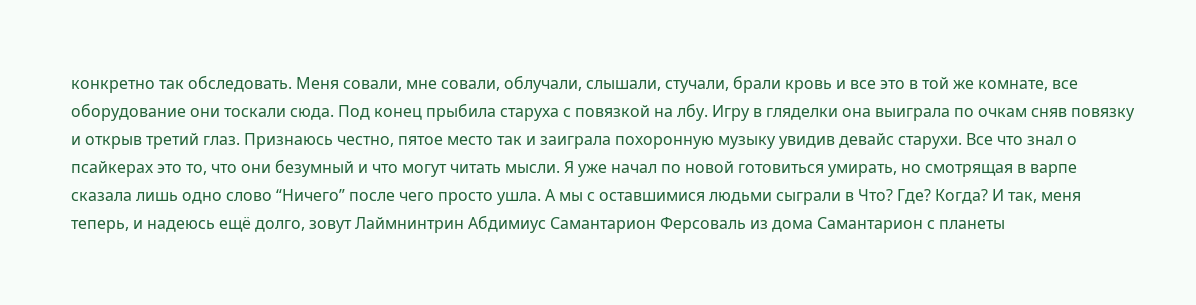конкретно так обследовать. Меня совали, мне совали, облучали, слышали, стучали, брали кровь и все это в той же комнате, все оборудование они тоскали сюда. Под конец прыбила старуха с повязкой на лбу. Игру в гляделки она выиграла по очкам сняв повязку и открыв третий глаз. Признаюсь честно, пятое место так и заиграла похоронную музыку увидив девайс старухи. Все что знал о псайкерах это то, что они безумный и что могут читать мысли. Я уже начал по новой готовиться умирать, но смотрящая в варпе сказала лишь одно слово “Ничего” после чего просто ушла. А мы с оставшимися людьми сыграли в Что? Где? Когда? И так, меня теперь, и надеюсь ещё долго, зовут Лаймнинтрин Абдимиус Самантарион Ферсоваль из дома Самантарион с планеты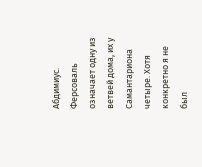Абдимиус. Ферсоваль означает одну из ветвей дома, их у Самантариона четыре. Хотя конкретно я не был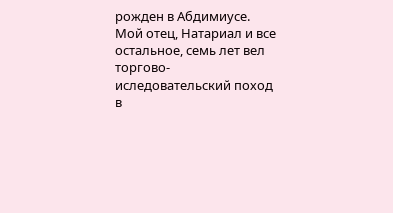рожден в Абдимиусе. Мой отец, Натариал и все остальное, семь лет вел торгово-иследовательский поход в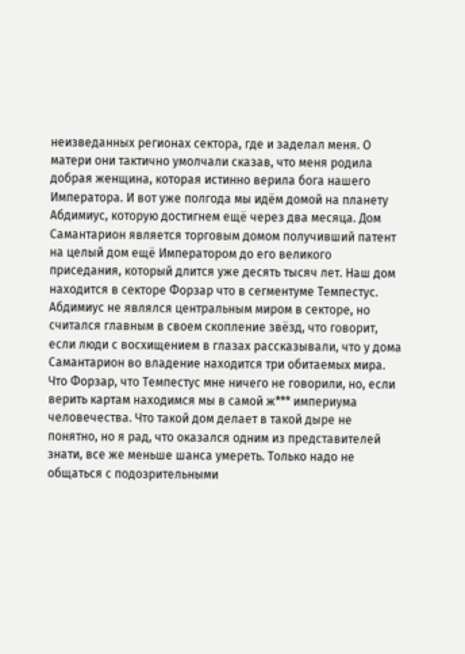неизведанных регионах сектора, где и заделал меня. О матери они тактично умолчали сказав, что меня родила добрая женщина, которая истинно верила бога нашего Императора. И вот уже полгода мы идём домой на планету Абдимиус, которую достигнем ещё через два месяца. Дом Самантарион является торговым домом получивший патент на целый дом ещё Императором до его великого приседания, который длится уже десять тысяч лет. Наш дом находится в секторе Форзар что в сегментуме Темпестус. Абдимиус не являлся центральным миром в секторе, но считался главным в своем скопление звёзд, что говорит, если люди с восхищением в глазах рассказывали, что у дома Самантарион во владение находится три обитаемых мира. Что Форзар, что Темпестус мне ничего не говорили, но, если верить картам находимся мы в самой ж*** империума человечества. Что такой дом делает в такой дыре не понятно, но я рад, что оказался одним из представителей знати, все же меньше шанса умереть. Только надо не общаться с подозрительными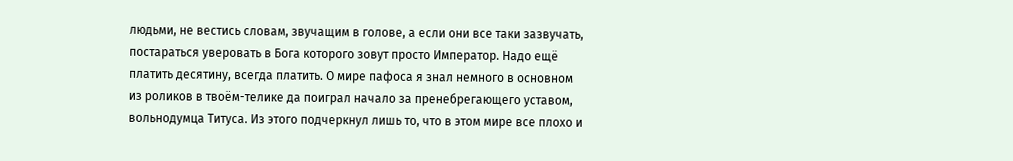людьми, не вестись словам, звучащим в голове, а если они все таки зазвучать, постараться уверовать в Бога которого зовут просто Император. Надо ещё платить десятину, всегда платить. О мире пафоса я знал немного в основном из роликов в твоём-телике да поиграл начало за пренебрегающего уставом, вольнодумца Титуса. Из этого подчеркнул лишь то, что в этом мире все плохо и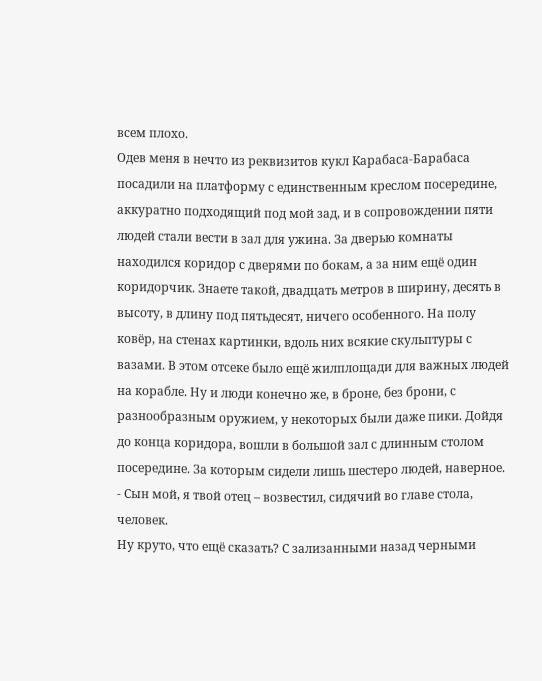всем плохо.
Одев меня в нечто из реквизитов кукл Карабаса-Барабаса посадили на платформу с единственным креслом посередине, аккуратно подходящий под мой зад, и в сопровождении пяти людей стали вести в зал для ужина. За дверью комнаты находился коридор с дверями по бокам, а за ним ещё один коридорчик. Знаете такой, двадцать метров в ширину, десять в высоту, в длину под пятьдесят, ничего особенного. На полу ковёр, на стенах картинки, вдоль них всякие скульптуры с вазами. В этом отсеке было ещё жилплощади для важных людей на корабле. Ну и люди конечно же, в броне, без брони, с разнообразным оружием, у некоторых были даже пики. Дойдя до конца коридора, вошли в большой зал с длинным столом посередине. За которым сидели лишь шестеро людей, наверное.
- Сын мой, я твой отец – возвестил, сидячий во главе стола, человек.
Ну круто, что ещё сказать? С зализанными назад черными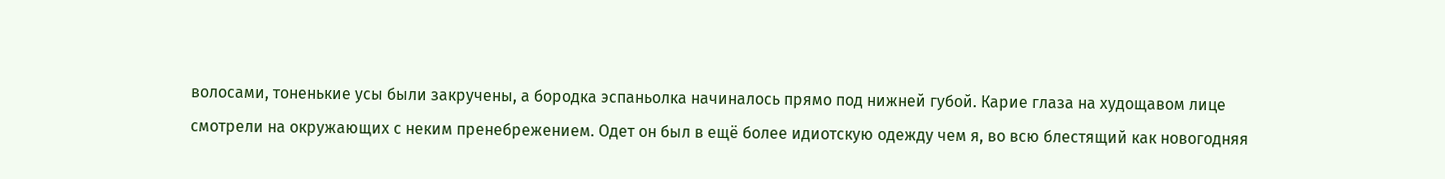волосами, тоненькие усы были закручены, а бородка эспаньолка начиналось прямо под нижней губой. Карие глаза на худощавом лице смотрели на окружающих с неким пренебрежением. Одет он был в ещё более идиотскую одежду чем я, во всю блестящий как новогодняя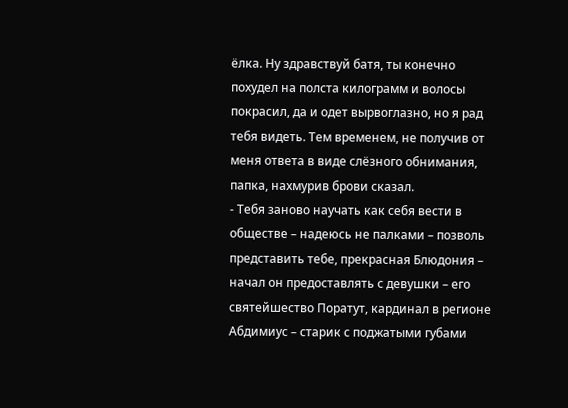ёлка. Ну здравствуй батя, ты конечно похудел на полста килограмм и волосы покрасил, да и одет вырвоглазно, но я рад тебя видеть. Тем временем, не получив от меня ответа в виде слёзного обнимания, папка, нахмурив брови сказал.
- Тебя заново научать как себя вести в обществе – надеюсь не палками – позволь представить тебе, прекрасная Блюдония – начал он предоставлять с девушки – его святейшество Поратут, кардинал в регионе Абдимиус – старик с поджатыми губами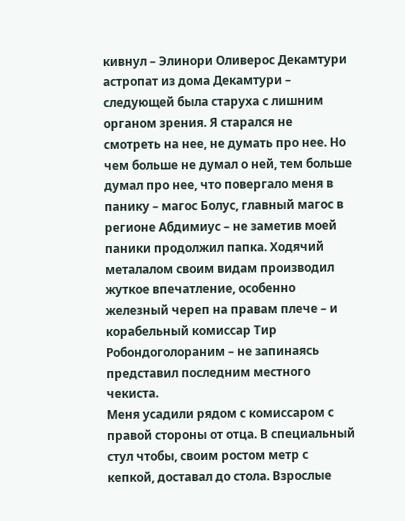кивнул – Элинори Оливерос Декамтури астропат из дома Декамтури – следующей была старуха с лишним органом зрения. Я старался не смотреть на нее, не думать про нее. Но чем больше не думал о ней, тем больше думал про нее, что повергало меня в панику – магос Болус, главный магос в регионе Абдимиус – не заметив моей паники продолжил папка. Ходячий металалом своим видам производил жуткое впечатление, особенно железный череп на правам плече – и корабельный комиссар Тир Робондоголораним – не запинаясь представил последним местного чекиста.
Меня усадили рядом с комиссаром с правой стороны от отца. В специальный стул чтобы, своим ростом метр с кепкой, доставал до стола. Взрослые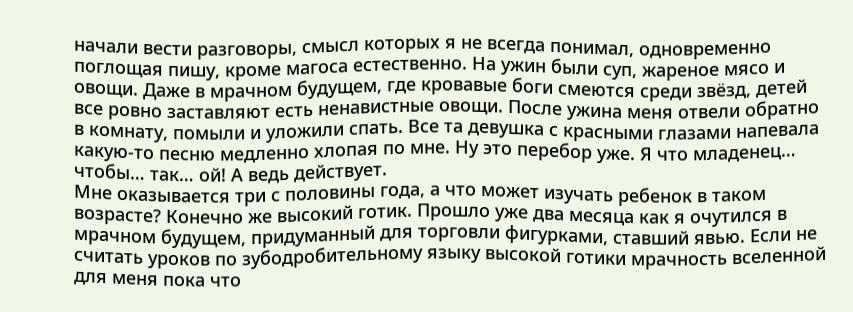начали вести разговоры, смысл которых я не всегда понимал, одновременно поглощая пишу, кроме магоса естественно. На ужин были суп, жареное мясо и овощи. Даже в мрачном будущем, где кровавые боги смеются среди звёзд, детей все ровно заставляют есть ненавистные овощи. После ужина меня отвели обратно в комнату, помыли и уложили спать. Все та девушка с красными глазами напевала какую-то песню медленно хлопая по мне. Ну это перебор уже. Я что младенец… чтобы… так… ой! А ведь действует.
Мне оказывается три с половины года, а что может изучать ребенок в таком возрасте? Конечно же высокий готик. Прошло уже два месяца как я очутился в мрачном будущем, придуманный для торговли фигурками, ставший явью. Если не считать уроков по зубодробительному языку высокой готики мрачность вселенной для меня пока что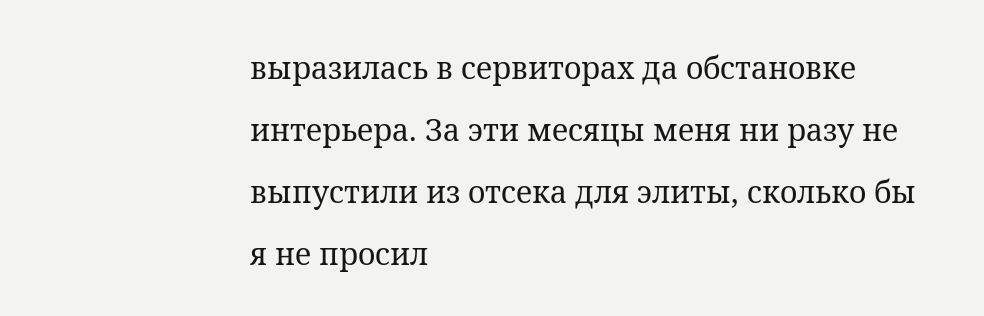выразилась в сервиторах да обстановке интерьера. За эти месяцы меня ни разу не выпустили из отсека для элиты, сколько бы я не просил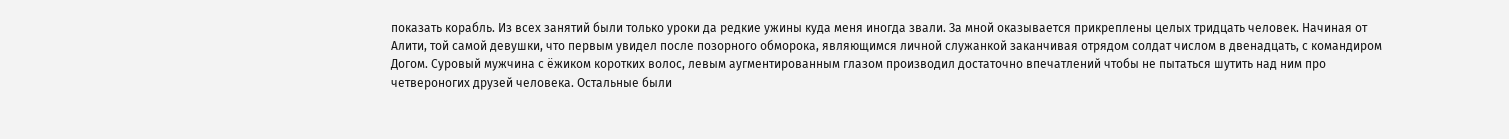показать корабль. Из всех занятий были только уроки да редкие ужины куда меня иногда звали. За мной оказывается прикреплены целых тридцать человек. Начиная от Алити, той самой девушки, что первым увидел после позорного обморока, являющимся личной служанкой заканчивая отрядом солдат числом в двенадцать, с командиром Догом. Суровый мужчина с ёжиком коротких волос, левым аугментированным глазом производил достаточно впечатлений чтобы не пытаться шутить над ним про четвероногих друзей человека. Остальные были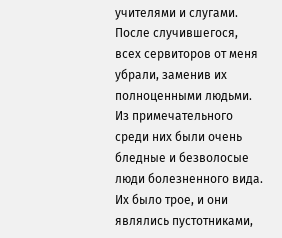учителями и слугами. После случившегося, всех сервиторов от меня убрали, заменив их полноценными людьми. Из примечательного среди них были очень бледные и безволосые люди болезненного вида. Их было трое, и они являлись пустотниками,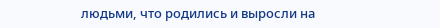людьми, что родились и выросли на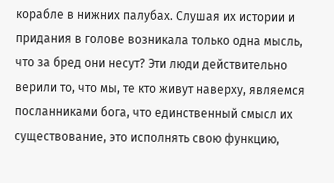корабле в нижних палубах. Слушая их истории и придания в голове возникала только одна мысль, что за бред они несут? Эти люди действительно верили то, что мы, те кто живут наверху, являемся посланниками бога, что единственный смысл их существование, это исполнять свою функцию,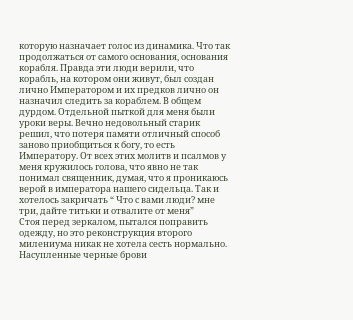которую назначает голос из динамика. Что так продолжаться от самого основания, основания корабля. Правда эти люди верили, что корабль, на котором они живут, был создан лично Императором и их предков лично он назначил следить за кораблем. В общем дурдом. Отдельной пыткой для меня были уроки веры. Вечно недовольный старик решил, что потеря памяти отличный способ заново приобщиться к богу, то есть Императору. От всех этих молитв и псалмов у меня кружилось голова, что явно не так понимал священник, думая, что я проникаюсь верой в императора нашего сидельца. Так и хотелось закричать “ Что с вами люди? мне три, дайте титьки и отвалите от меня”
Стоя перед зеркалом, пытался поправить одежду, но это реконструкция второго милениума никак не хотела сесть нормально. Насупленные черные брови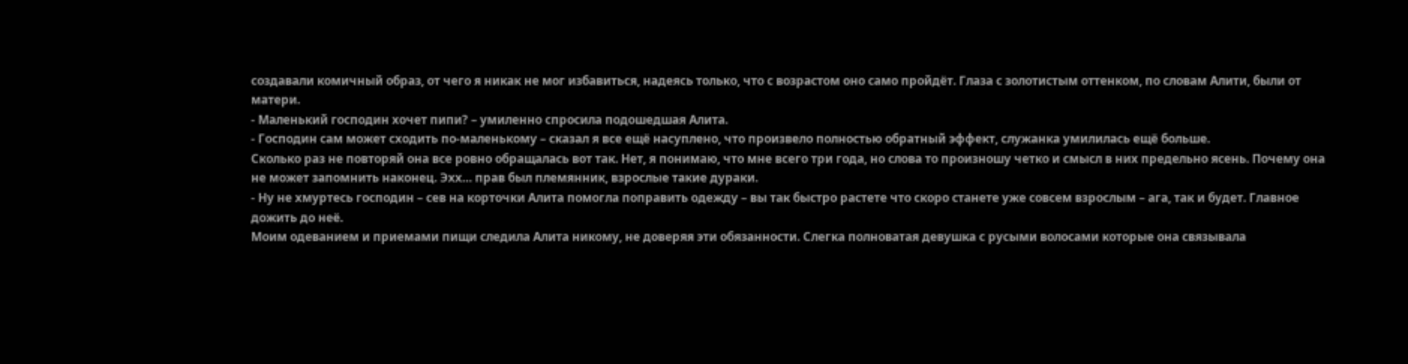создавали комичный образ, от чего я никак не мог избавиться, надеясь только, что с возрастом оно само пройдёт. Глаза с золотистым оттенком, по словам Алити, были от матери.
- Маленький господин хочет пипи? – умиленно спросила подошедшая Алита.
- Господин сам может сходить по-маленькому – сказал я все ещё насуплено, что произвело полностью обратный эффект, служанка умилилась ещё больше.
Сколько раз не повторяй она все ровно обращалась вот так. Нет, я понимаю, что мне всего три года, но слова то произношу четко и смысл в них предельно ясень. Почему она не может запомнить наконец. Эхх… прав был племянник, взрослые такие дураки.
- Ну не хмуртесь господин – сев на корточки Алита помогла поправить одежду – вы так быстро растете что скоро станете уже совсем взрослым – ага, так и будет. Главное дожить до неё.
Моим одеванием и приемами пищи следила Алита никому, не доверяя эти обязанности. Слегка полноватая девушка с русыми волосами которые она связывала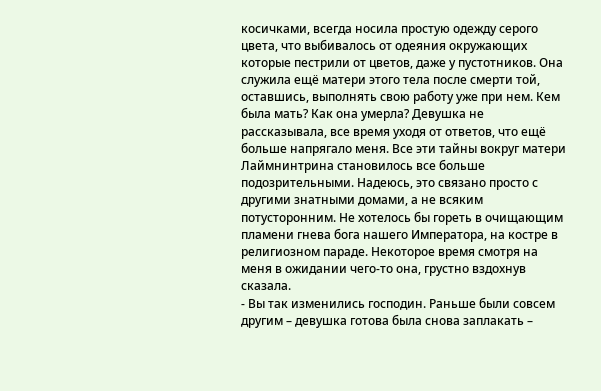косичками, всегда носила простую одежду серого цвета, что выбивалось от одеяния окружающих которые пестрили от цветов, даже у пустотников. Она служила ещё матери этого тела после смерти той, оставшись, выполнять свою работу уже при нем. Кем была мать? Как она умерла? Девушка не рассказывала, все время уходя от ответов, что ещё больше напрягало меня. Все эти тайны вокруг матери Лаймнинтрина становилось все больше подозрительными. Надеюсь, это связано просто с другими знатными домами, а не всяким потусторонним. Не хотелось бы гореть в очищающим пламени гнева бога нашего Императора, на костре в религиозном параде. Некоторое время смотря на меня в ожидании чего-то она, грустно вздохнув сказала.
- Вы так изменились господин. Раньше были совсем другим – девушка готова была снова заплакать –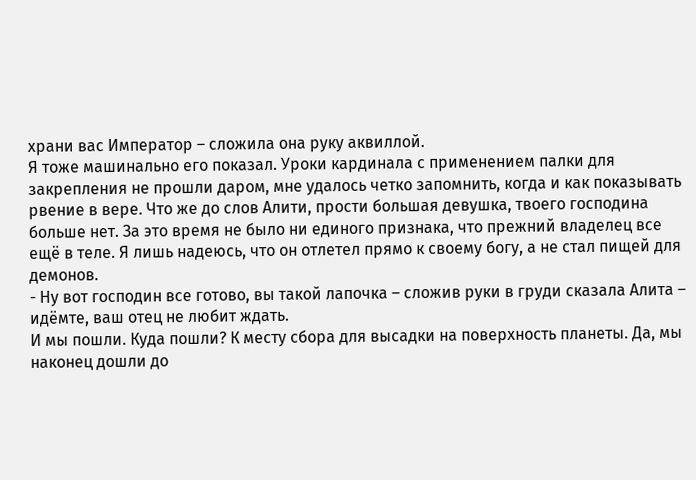храни вас Император – сложила она руку аквиллой.
Я тоже машинально его показал. Уроки кардинала с применением палки для закрепления не прошли даром, мне удалось четко запомнить, когда и как показывать рвение в вере. Что же до слов Алити, прости большая девушка, твоего господина больше нет. За это время не было ни единого признака, что прежний владелец все ещё в теле. Я лишь надеюсь, что он отлетел прямо к своему богу, а не стал пищей для демонов.
- Ну вот господин все готово, вы такой лапочка – сложив руки в груди сказала Алита – идёмте, ваш отец не любит ждать.
И мы пошли. Куда пошли? К месту сбора для высадки на поверхность планеты. Да, мы наконец дошли до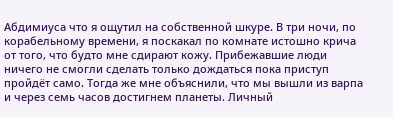Абдимиуса что я ощутил на собственной шкуре. В три ночи, по корабельному времени, я поскакал по комнате истошно крича от того, что будто мне сдирают кожу. Прибежавшие люди ничего не смогли сделать только дождаться пока приступ пройдёт само. Тогда же мне объяснили, что мы вышли из варпа и через семь часов достигнем планеты. Личный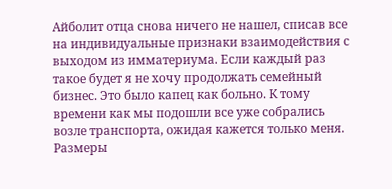Айболит отца снова ничего не нашел, списав все на индивидуальные признаки взаимодействия с выходом из имматериума. Если каждый раз такое будет я не хочу продолжать семейный бизнес. Это было капец как больно. К тому времени как мы подошли все уже собрались возле транспорта, ожидая кажется только меня. Размеры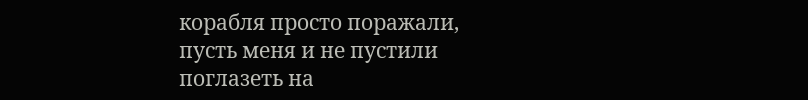корабля просто поражали, пусть меня и не пустили поглазеть на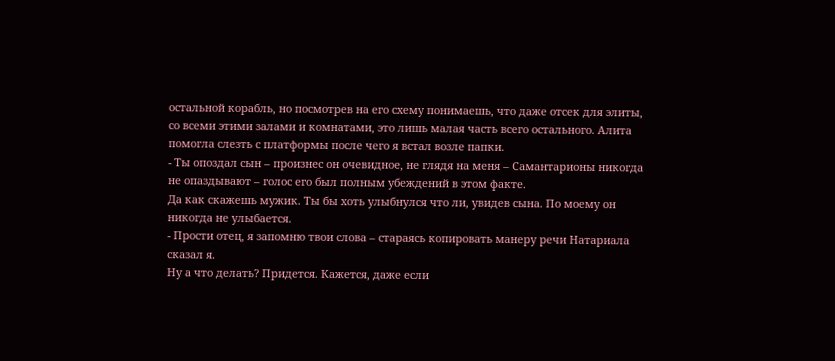остальной корабль, но посмотрев на его схему понимаешь, что даже отсек для элиты, со всеми этими залами и комнатами, это лишь малая часть всего остального. Алита помогла слезть с платформы после чего я встал возле папки.
- Ты опоздал сын – произнес он очевидное, не глядя на меня – Самантарионы никогда не опаздывают – голос его был полным убеждений в этом факте.
Да как скажешь мужик. Ты бы хоть улыбнулся что ли, увидев сына. По моему он никогда не улыбается.
- Прости отец, я запомню твои слова – стараясь копировать манеру речи Натариала сказал я.
Ну а что делать? Придется. Кажется, даже если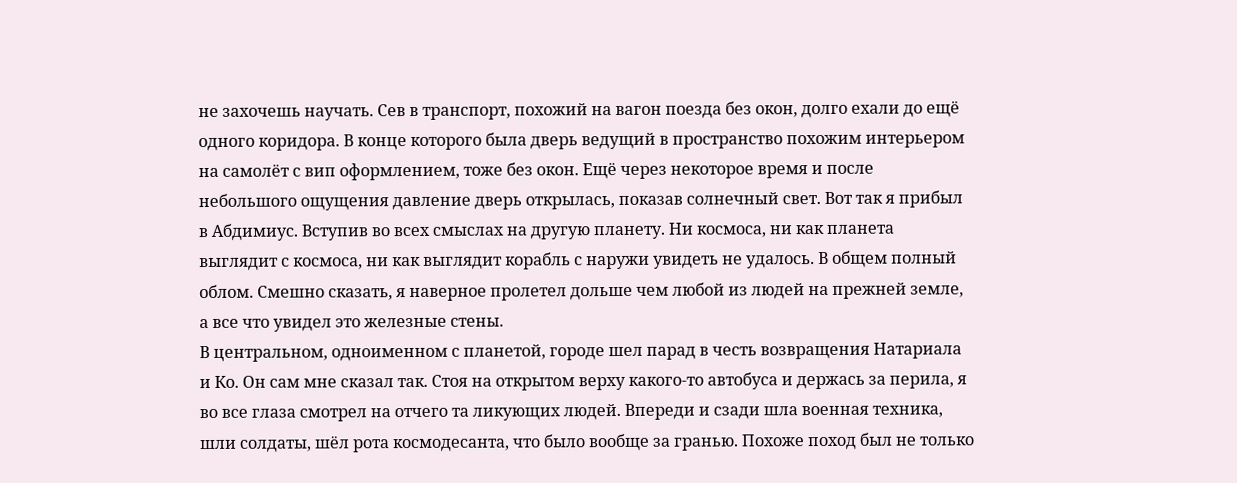не захочешь научать. Сев в транспорт, похожий на вагон поезда без окон, долго ехали до ещё одного коридора. В конце которого была дверь ведущий в пространство похожим интерьером на самолёт с вип оформлением, тоже без окон. Ещё через некоторое время и после небольшого ощущения давление дверь открылась, показав солнечный свет. Вот так я прибыл в Абдимиус. Вступив во всех смыслах на другую планету. Ни космоса, ни как планета выглядит с космоса, ни как выглядит корабль с наружи увидеть не удалось. В общем полный облом. Смешно сказать, я наверное пролетел дольше чем любой из людей на прежней земле, а все что увидел это железные стены.
В центральном, одноименном с планетой, городе шел парад в честь возвращения Натариала и Ко. Он сам мне сказал так. Стоя на открытом верху какого-то автобуса и держась за перила, я во все глаза смотрел на отчего та ликующих людей. Впереди и сзади шла военная техника, шли солдаты, шёл рота космодесанта, что было вообще за гранью. Похоже поход был не только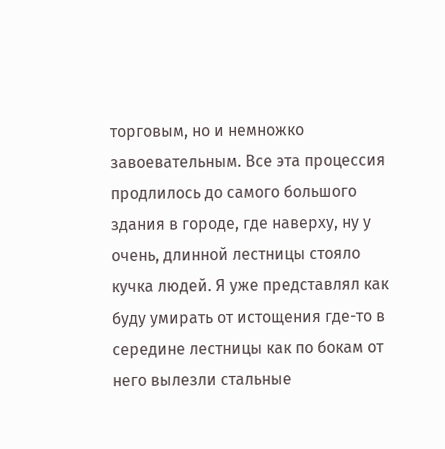торговым, но и немножко завоевательным. Все эта процессия продлилось до самого большого здания в городе, где наверху, ну у очень, длинной лестницы стояло кучка людей. Я уже представлял как буду умирать от истощения где-то в середине лестницы как по бокам от него вылезли стальные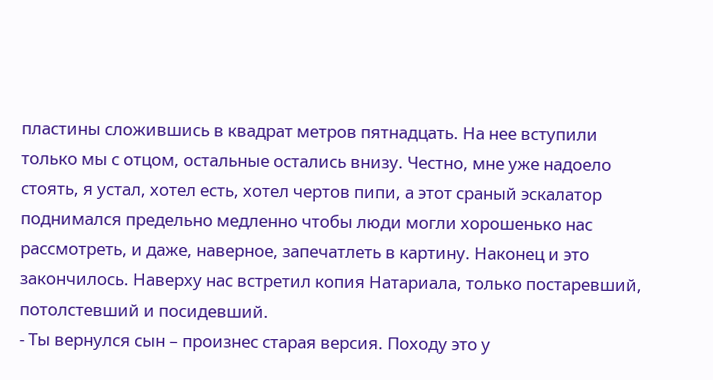пластины сложившись в квадрат метров пятнадцать. На нее вступили только мы с отцом, остальные остались внизу. Честно, мне уже надоело стоять, я устал, хотел есть, хотел чертов пипи, а этот сраный эскалатор поднимался предельно медленно чтобы люди могли хорошенько нас рассмотреть, и даже, наверное, запечатлеть в картину. Наконец и это закончилось. Наверху нас встретил копия Натариала, только постаревший, потолстевший и посидевший.
- Ты вернулся сын – произнес старая версия. Походу это у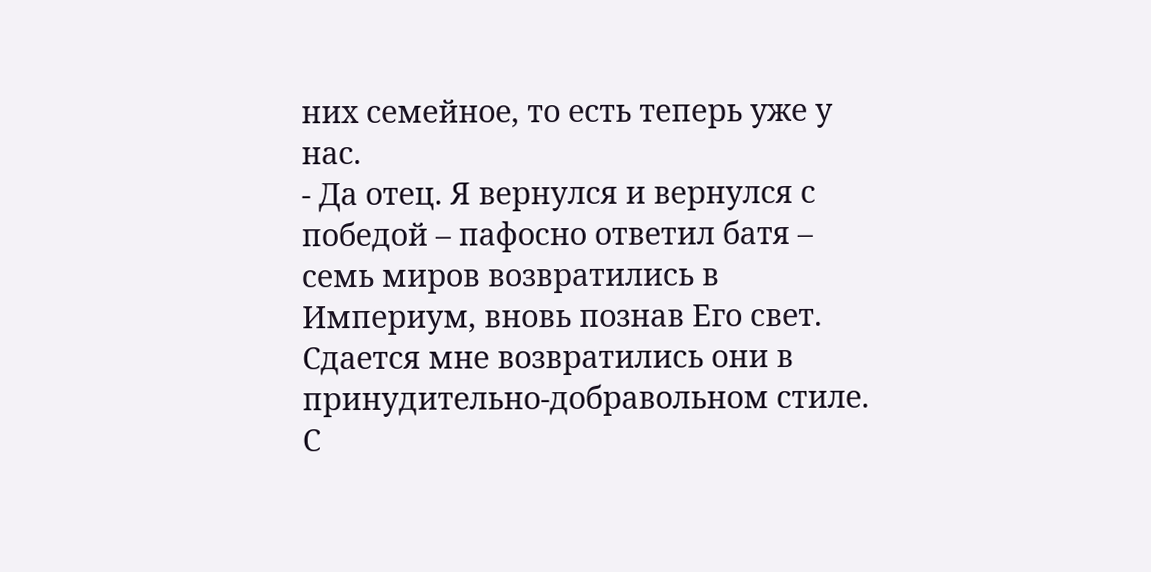них семейное, то есть теперь уже у нас.
- Да отец. Я вернулся и вернулся с победой – пафосно ответил батя – семь миров возвратились в Империум, вновь познав Его свет.
Сдается мне возвратились они в принудительно-добравольном стиле. С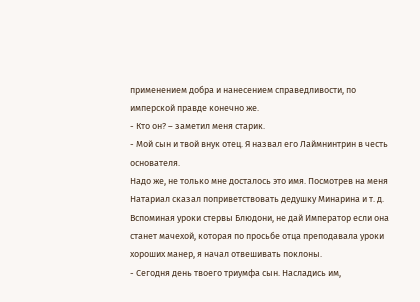применением добра и нанесением справедливости, по имперской правде конечно же.
- Кто он? – заметил меня старик.
- Мой сын и твой внук отец. Я назвал его Лаймнинтрин в честь основателя.
Надо же, не только мне досталось это имя. Посмотрев на меня Натариал сказал поприветствовать дедушку Минарина и т. д. Вспоминая уроки стервы Блюдони, не дай Император если она станет мачехой, которая по просьбе отца преподавала уроки хороших манер, я начал отвешивать поклоны.
- Сегодня день твоего триумфа сын. Насладись им,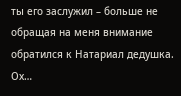ты его заслужил – больше не обращая на меня внимание обратился к Натариал дедушка.
Ох…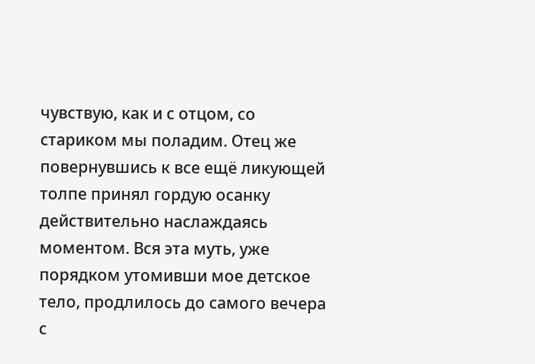чувствую, как и с отцом, со стариком мы поладим. Отец же повернувшись к все ещё ликующей толпе принял гордую осанку действительно наслаждаясь моментом. Вся эта муть, уже порядком утомивши мое детское тело, продлилось до самого вечера с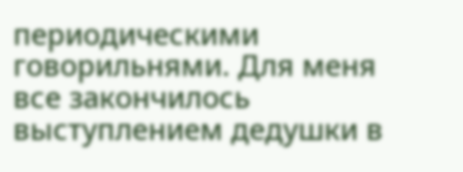периодическими говорильнями. Для меня все закончилось выступлением дедушки в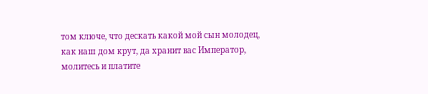том ключе, что дескать какой мой сын молодец, как наш дом крут, да хранит вас Император, молитесь и платите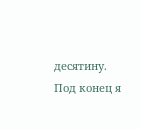десятину. Под конец я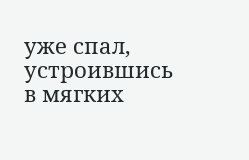уже спал, устроившись в мягких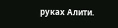руках Алити.